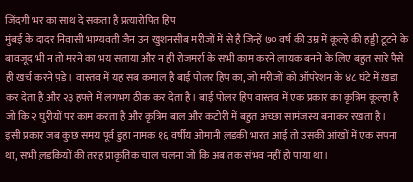जिंदगी भर का साथ दे सकता है प्रत्यारोपित हिप
मुंबई के दादर निवासी भाग्यवती जैन उन खुशनसीब मरीजों में से है जिन्हें ७० वर्ष की उम्र में कूल्हे की हड्डी टूटने के बावजूद भी न तो मरने का भय सताया और न ही रोजमर्रा के सभी काम करने लायक बनने के लिए बहुत सारे पैसे ही खर्च करने प़डे। वास्तव में यह सब कमाल है बाई पोलर हिप का, जो मरीजों को ऑपरेशन के ४८ घंटे में ख़डा कर देता है और २३ हफ्ते में लगभग ठीक कर देता है। बाई पोलर हिप वास्तव में एक प्रकार का कृत्रिम कूल्हा है जो कि २ घुरीयों पर काम करता है और कृत्रिम बाल और कटोरी में बहुत अच्छा सामंजस्य बनाकर रखता है।
इसी प्रकार जब कुछ समय पूर्व डुहा नामक १६ वर्षीय ओमानी ल़डकी भारत आई तो उसकी आंखों में एक सपना था, सभी ल़डकियों की तरह प्राकृतिक चाल चलना जो कि अब तक संभव नहीं हो पाया था।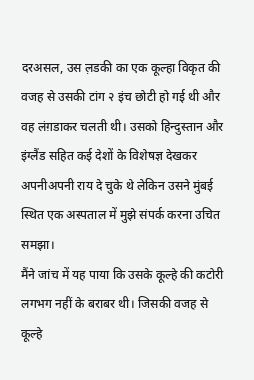दरअसल, उस ल़डकी का एक कूल्हा विकृत की वजह से उसकी टांग २ इंच छोटी हो गई थी और वह लंग़डाकर चलती थी। उसको हिन्दुस्तान और इंग्लैंड सहित कई देशों के विशेषज्ञ देखकर अपनीअपनी राय दे चुके थे लेकिन उसने मुंबई स्थित एक अस्पताल में मुझे संपर्क करना उचित समझा।
मैंने जांच में यह पाया कि उसके कूल्हे की कटोरी लगभग नहीं के बराबर थी। जिसकी वजह से कूल्हे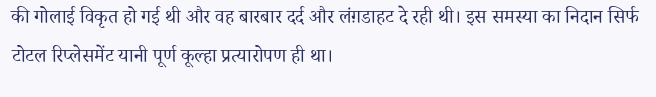की गोलाई विकृत हो गई थी और वह बारबार दर्द और लंग़डाहट दे रही थी। इस समस्या का निदान सिर्फ टोटल रिप्लेसमेंट यानी पूर्ण कूल्हा प्रत्यारोपण ही था।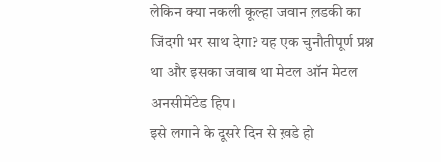लेकिन क्या नकली कूल्हा जवान ल़डकी का जिंदगी भर साथ देगा? यह एक चुनौतीपूर्ण प्रश्न था और इसका जवाब था मेटल ऑन मेटल अनसीमेंटेड हिप।
इसे लगाने के दूसरे दिन से ख़डे हो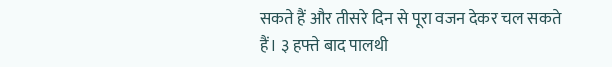सकते हैं और तीसरे दिन से पूरा वजन देकर चल सकते हैं। ३ हफ्ते बाद पालथी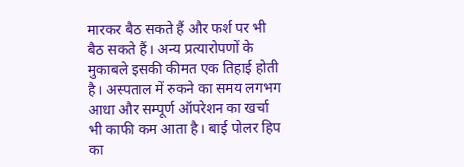मारकर बैठ सकते हैं और फर्श पर भी बैठ सकते हैं। अन्य प्रत्यारोपणों के मुकाबले इसकी कीमत एक तिहाई होती है। अस्पताल में रुकने का समय लगभग आधा और सम्पूर्ण ऑपरेशन का खर्चा भी काफी कम आता है। बाई पोलर हिप का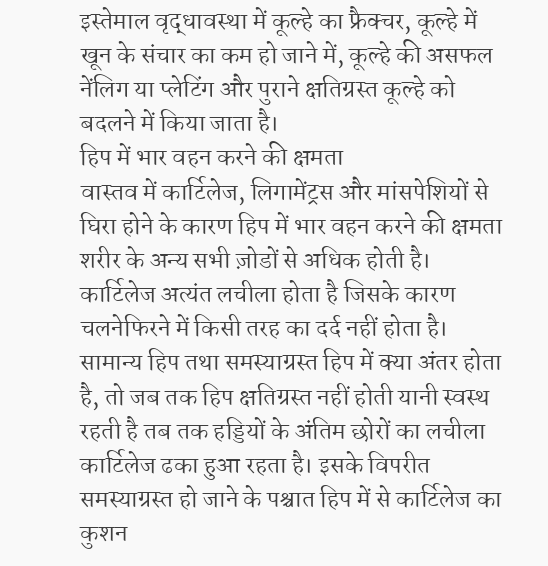इस्तेमाल वृद्धावस्था में कूल्हे का फ्रैक्चर, कूल्हे में खून के संचार का कम हो जाने में, कूल्हे की असफल नेंलिग या प्लेटिंग और पुराने क्षतिग्रस्त कूल्हे को बदलने में किया जाता है।
हिप में भार वहन करने की क्षमता
वास्तव में कार्टिलेज, लिगामेंट्रस और मांसपेशियों से घिरा होने के कारण हिप में भार वहन करने की क्षमता शरीर के अन्य सभी ज़ोडों से अधिक होती है। कार्टिलेज अत्यंत लचीला होता है जिसके कारण चलनेफिरने में किसी तरह का दर्द नहीं होता है।
सामान्य हिप तथा समस्याग्रस्त हिप में क्या अंतर होता है, तो जब तक हिप क्षतिग्रस्त नहीं होती यानी स्वस्थ रहती है तब तक हड्डियों के अंतिम छोरों का लचीला कार्टिलेज ढका हुआ रहता है। इसके विपरीत समस्याग्रस्त हो जाने के पश्चात हिप में से कार्टिलेज का कुशन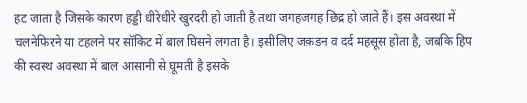हट जाता है जिसके कारण हड्डी धीरेधीरे खुरदरी हो जाती है तथा जगहजगह छिद्र हो जाते हैं। इस अवस्था में चलनेफिरने या टहलने पर सॉकिट में बाल घिसने लगता है। इसीलिए जक़डन व दर्द महसूस होता है, जबकि हिप की स्वस्थ अवस्था में बाल आसानी से घूमती है इसके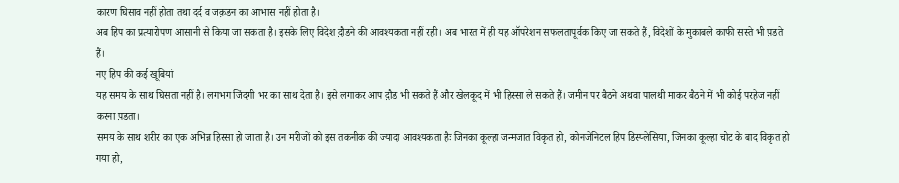कारण घिसाव नहीं होता तथा दर्द व जक़डन का आभास नहीं होता है।
अब हिप का प्रत्यारोपण आसानी से किया जा सकता है। इसके लिए विदेश द़ौडने की आवश्यकता नहीं रही। अब भारत में ही यह ऑपरेशन सफलतापूर्वक किए जा सकते हैं, विदेशों के मुकाबले काफी सस्ते भी प़डते हैं।
नए हिप की कई खूबियां
यह समय के साथ घिसता नहीं है। लगभग जिंदगी भर का साथ देता है। इसे लगाकर आप द़ौड भी सकते हैं और खेलकूद में भी हिस्सा ले सकते हैं। जमीन पर बैठने अथवा पालथी माकर बैठने में भी कोई परहेज नहीं करना प़डता।
समय के साथ शरीर का एक अभिन्न हिस्सा हो जाता है। उन मरीजों को इस तकनीक की ज्यादा आवश्यकता हैः जिनका कूल्हा जन्मजात विकृत हो, कोनजेनिटल हिप डिस्प्लेसिया, जिनका कूल्हा चोट के बाद विकृत हो गया हो,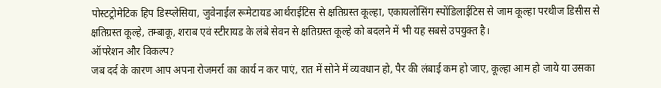पोस्टट्रोमेटिक हिप डिस्प्लेसिया, जुवेनाईल रूमेटायड आर्थराईटिस से क्षतिग्रस्त कूल्हा, एकायलोसिंग स्पोंडिलाईटिस से जाम कूल्हा परथीज डिसीस से क्षतिग्रस्त कूल्हे, तम्बाकू, शराब एवं स्टीरायड के लंबे सेवन से क्षतिग्रस्त कूल्हे को बदलने में भी यह सबसे उपयुक्त है।
ऑपरेशन और विकल्प?
जब दर्द के कारण आप अपना रोजमर्रा का कार्य न कर पाएं, रात में सोने में व्यवधान हो, पैर की लंबाई कम हो जाए, कूल्हा आम हो जाये या उसका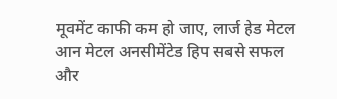मूवमेंट काफी कम हो जाए, लार्ज हेड मेटल आन मेटल अनसीमेंटेड हिप सबसे सफल और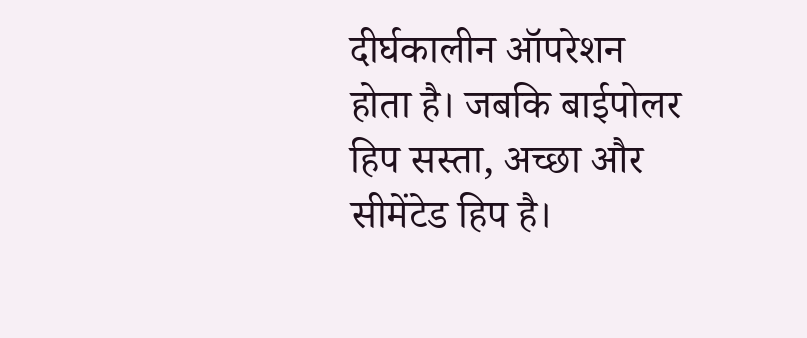दीर्घकालीन ऑपरेशन होता है। जबकि बाईपोलर हिप सस्ता, अच्छा और सीमेंटेड हिप है।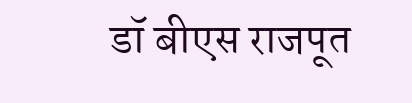डॉ बीएस राजपूत